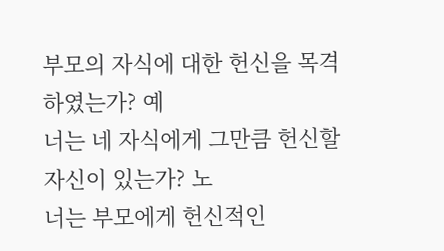부모의 자식에 대한 헌신을 목격 하였는가? 예
너는 네 자식에게 그만큼 헌신할 자신이 있는가? 노
너는 부모에게 헌신적인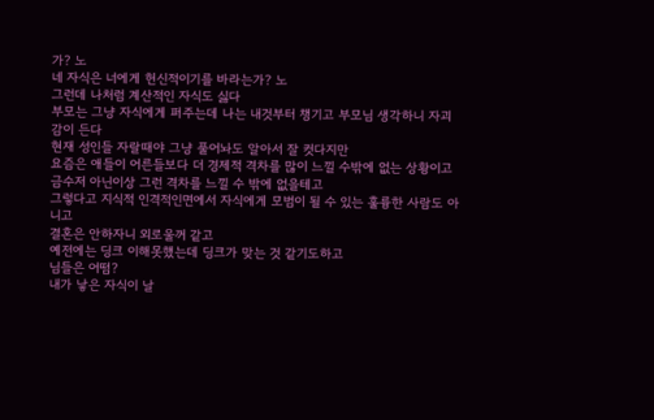가? 노
네 자식은 너에게 헌신적이기를 바라는가? 노
그런데 나처럼 계산적인 자식도 싫다
부모는 그냥 자식에게 퍼주는데 나는 내것부터 챙기고 부모님 생각하니 자괴감이 든다
현재 성인들 자랄때야 그냥 풀어놔도 알아서 잘 컷다지만
요즘은 애들이 어른들보다 더 경제적 격차를 많이 느낄 수밖에 없는 상황이고
금수저 아닌이상 그런 격차를 느낄 수 밖에 없을테고
그렇다고 지식적 인격적인면에서 자식에게 모범이 될 수 있는 훌륭한 사람도 아니고
결혼은 안하자니 외로울꺼 같고
예전에는 딩크 이해못했는데 딩크가 맞는 것 같기도하고
님들은 어떰?
내가 낳은 자식이 날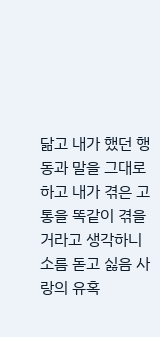닮고 내가 했던 행동과 말을 그대로 하고 내가 겪은 고통을 똑같이 겪을거라고 생각하니 소름 돋고 싫음 사랑의 유혹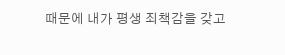때문에 내가 평생 죄책감을 갖고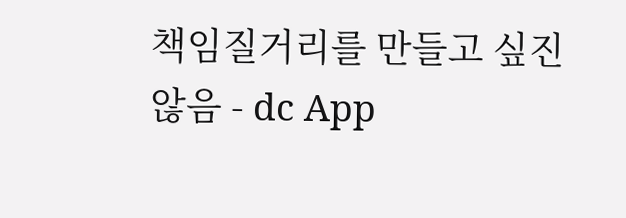책임질거리를 만들고 싶진 않음 - dc App